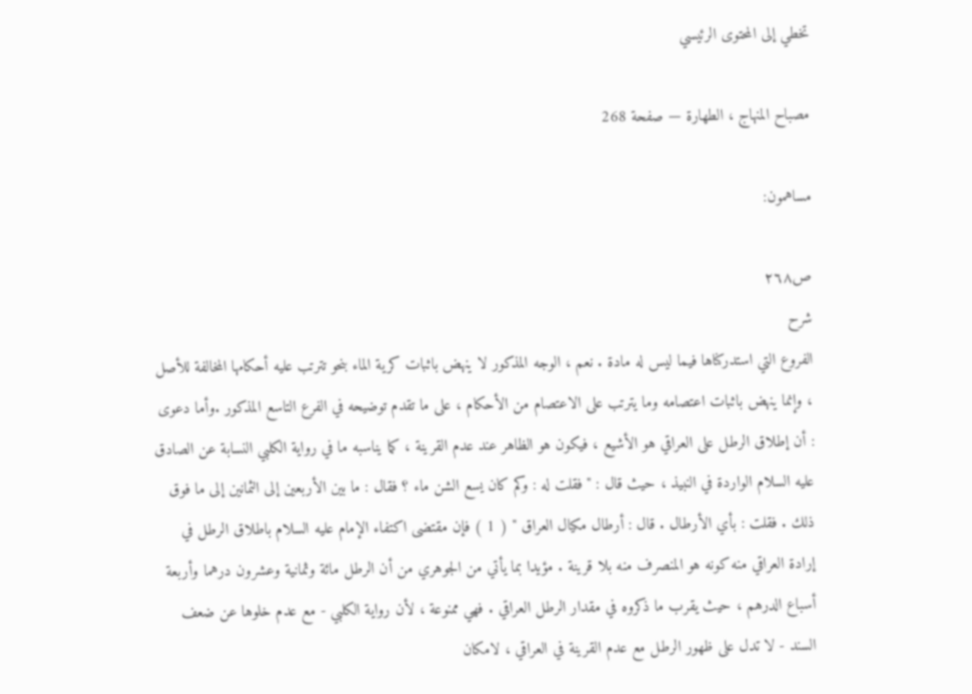تخطي إلى المحتوى الرئيسي

مصباح المنهاج ، الطهارة — صفحة 268

مساهمون:

ص٢٦٨
شرح
الفروع التي استدركناها فيما ليس له مادة . نعم ، الوجه المذكور لا ينهض باثبات كرية الماء بنحو تترتب عليه أحكامها المخالفة للأصل ، وإنما ينهض باثبات اعتصامه وما يترتب على الاعتصام من الأحكام ، على ما تقدم توضيحه في الفرع التاسع المذكور .وأما دعوى : أن إطلاق الرطل على العراقي هو الأشيع ، فيكون هو الظاهر عند عدم القرينة ، كما يناسبه ما في رواية الكلبي النسابة عن الصادق عليه السلام الواردة في النبيذ ، حيث قال : " فقلت له : وكم كان يسع الشن ماء ؟ فقال : ما بين الأربعين إلى الثمانين إلى ما فوق ذلك . فقلت : بأي الأرطال . قال : أرطال مكيال العراق " ( 1 ) فإن مقتضى اكتفاء الإمام عليه السلام باطلاق الرطل في إرادة العراقي منه كونه هو المنصرف منه بلا قرينة . مؤيدا بما يأتي من الجوهري من أن الرطل مائة وثمانية وعشرون درهما وأربعة أسباع الدرهم ، حيث يقرب ما ذكروه في مقدار الرطل العراقي . فهي ممنوعة ، لأن رواية الكلبي - مع عدم خلوها عن ضعف السند - لا تدل على ظهور الرطل مع عدم القرينة في العراقي ، لامكان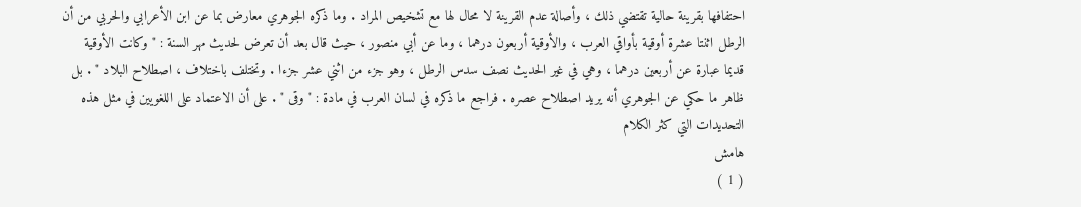احتفافها بقرينة حالية تقتضي ذلك ، وأصالة عدم القرينة لا محال لها مع تشخيص المراد . وما ذكره الجوهري معارض بما عن ابن الأعرابي والحربي من أن الرطل اثنتا عشرة أوقية بأواقي العرب ، والأوقية أربعون درهما ، وما عن أبي منصور ، حيث قال بعد أن تعرض لحديث مهر السنة : " وكانت الأوقية قديما عبارة عن أربعين درهما ، وهي في غير الحديث نصف سدس الرطل ، وهو جزء من اثني عشر جزءا . وتختلف باختلاف ، اصطلاح البلاد " . بل ظاهر ما حكي عن الجوهري أنه يريد اصطلاح عصره . فراجع ما ذكره في لسان العرب في مادة : " وقى " . على أن الاعتماد على اللغويين في مثل هذه التحديدات التي كثر الكلام
هامش
( 1 )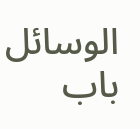الوسائل باب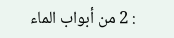: 2 من أبواب الماء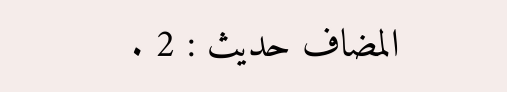المضاف حديث : 2 .